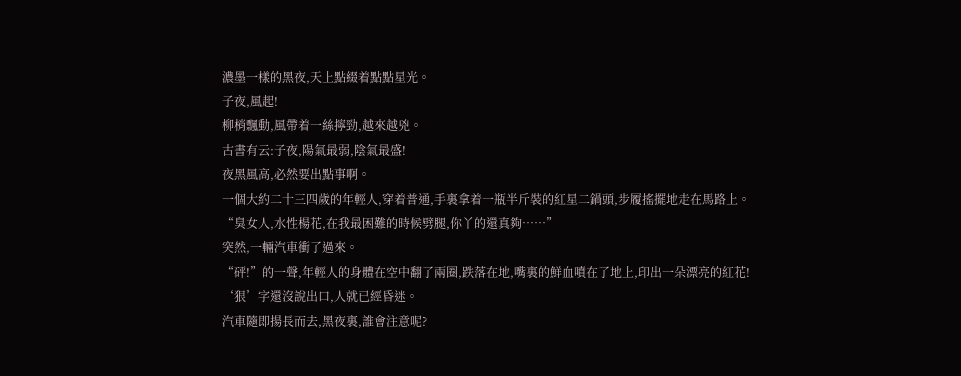濃墨一樣的黑夜,天上點綴着點點星光。
子夜,風起!
柳梢飄動,風帶着一絲擰勁,越來越兇。
古書有云:子夜,陽氣最弱,陰氣最盛!
夜黑風高,必然要出點事啊。
一個大約二十三四歲的年輕人,穿着普通,手裏拿着一瓶半斤裝的紅星二鍋頭,步履搖擺地走在馬路上。
“臭女人,水性楊花,在我最困難的時候劈腿,你丫的還真夠……”
突然,一輛汽車衝了過來。
“砰!”的一聲,年輕人的身體在空中翻了兩圈,跌落在地,嘴裏的鮮血噴在了地上,印出一朵漂亮的紅花!
‘狠’字還沒說出口,人就已經昏迷。
汽車隨即揚長而去,黑夜裏,誰會注意呢?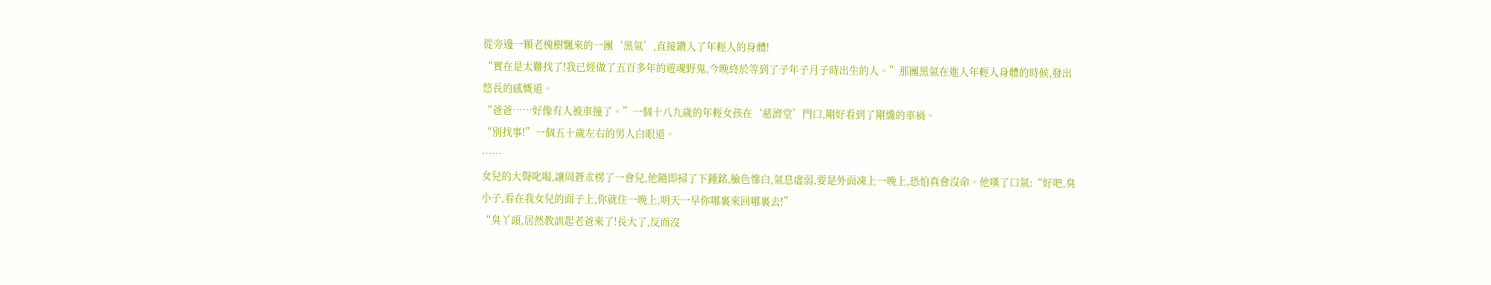從旁邊一顆老槐樹飄來的一團‘黑氣’,直接鑽入了年輕人的身體!
“實在是太難找了!我已經做了五百多年的遊魂野鬼,今晚終於等到了子年子月子時出生的人。”那團黑氣在進入年輕人身體的時候,發出悠長的感慨道。
“爸爸……好像有人被車撞了。”一個十八九歲的年輕女孩在‘慈濟堂’門口,剛好看到了剛纔的車禍。
“別找事!”一個五十歲左右的男人白眼道。
……
女兒的大聲叱喝,讓周蒼朮楞了一會兒,他隨即掃了下鍾銘,臉色慘白,氣息虛弱,要是外面凍上一晚上,恐怕真會沒命。他嘆了口氣:“好吧,臭小子,看在我女兒的面子上,你就住一晚上,明天一早你哪裏來回哪裏去!”
“臭丫頭,居然教訓起老爸來了!長大了,反而沒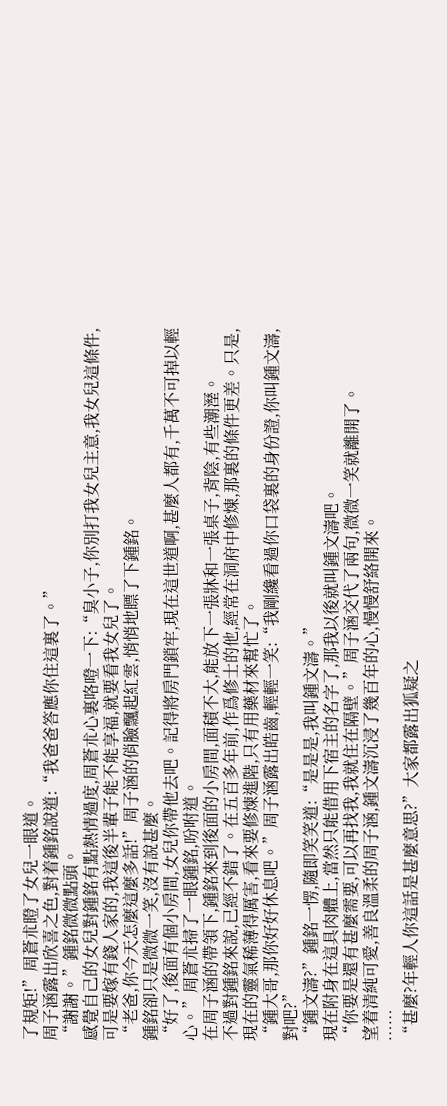了規矩!”周蒼朮瞪了女兒一眼道。
周子涵露出欣喜之色,對着鍾銘說道:“我爸爸答應你住這裏了。”
“謝謝。”鍾銘微微點頭。
感覺自己的女兒對鍾銘有點熱情過度,周蒼朮心裏咯噔一下:“臭小子,你別打我女兒主意,我女兒這條件,可是要嫁有錢人家的,我這後半輩子能不能享福,就要看我女兒了。
“老爸,你今天怎麼這麼多話!”周子涵的俏臉飄起紅雲,悄悄地瞟了下鍾銘。
鍾銘卻只是微微一笑,沒有說甚麼。
“好了,後面有個小房間,女兒你帶他去吧。記得將房門鎖牢,現在這世道啊,甚麼人都有,千萬不可掉以輕心。”周蒼朮掃了一眼鍾銘,吩咐道。
在周子涵的帶領下,鍾銘來到後面的小房間,面積不大,能放下一張牀和一張桌子,背陰,有些潮溼。
不過對鍾銘來說,已經不錯了。在五百多年前,作爲修士的他,經常在洞府中修煉,那裏的條件更差。只是,現在的靈氣稀薄得厲害,看來要修煉進階,只有用藥材來幫忙了。
“鍾大哥,那你好好休息吧。”周子涵露出皓齒,輕輕一笑:“我剛纔看過你口袋裏的身份證,你叫鍾文濤,對吧?”
“鍾文濤?”鍾銘一愣,隨即笑笑道:“是是是,我叫鍾文濤。”
現在附身在這具肉體上,當然只能借用下宿主的名字了,那我以後就叫鍾文濤吧。
“你要是還有甚麼需要,可以再找我,我就住在隔壁。”周子涵交代了兩句,微微一笑就離開了。
望着清純可愛,善良溫柔的周子涵,鍾文濤沉浸了幾百年的心,慢慢舒絡開來。
……
“甚麼?年輕人你這話是甚麼意思?”大家都露出狐疑之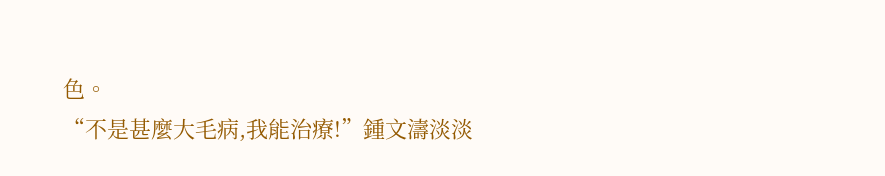色。
“不是甚麼大毛病,我能治療!”鍾文濤淡淡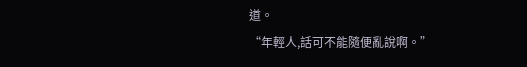道。
“年輕人,話可不能隨便亂說啊。”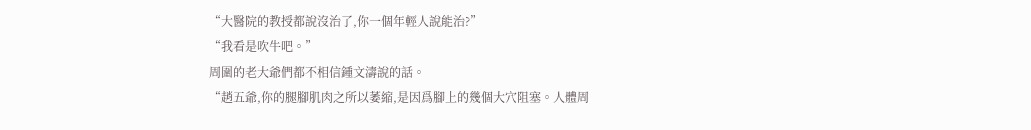“大醫院的教授都說沒治了,你一個年輕人說能治?”
“我看是吹牛吧。”
周圍的老大爺們都不相信鍾文濤說的話。
“趙五爺,你的腿腳肌肉之所以萎縮,是因爲腳上的幾個大穴阻塞。人體周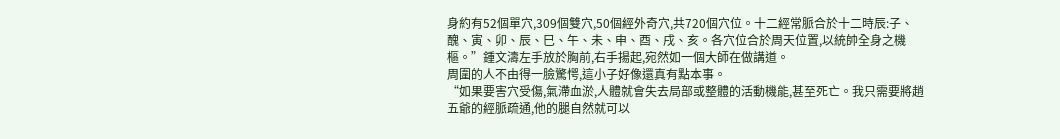身約有52個單穴,309個雙穴,50個經外奇穴,共720個穴位。十二經常脈合於十二時辰:子、醜、寅、卯、辰、巳、午、未、申、酉、戌、亥。各穴位合於周天位置,以統帥全身之機樞。”鍾文濤左手放於胸前,右手揚起,宛然如一個大師在做講道。
周圍的人不由得一臉驚愕,這小子好像還真有點本事。
“如果要害穴受傷,氣滯血淤,人體就會失去局部或整體的活動機能,甚至死亡。我只需要將趙五爺的經脈疏通,他的腿自然就可以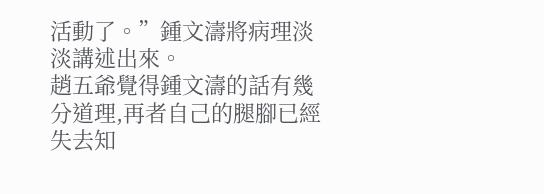活動了。”鍾文濤將病理淡淡講述出來。
趙五爺覺得鍾文濤的話有幾分道理,再者自己的腿腳已經失去知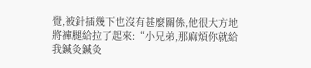覺,被針插幾下也沒有甚麼關係,他很大方地將褲腿給拉了起來:“小兄弟,那麻煩你就給我鍼灸鍼灸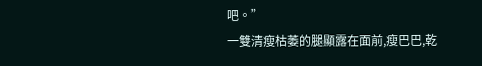吧。”
一雙清瘦枯萎的腿顯露在面前,瘦巴巴,乾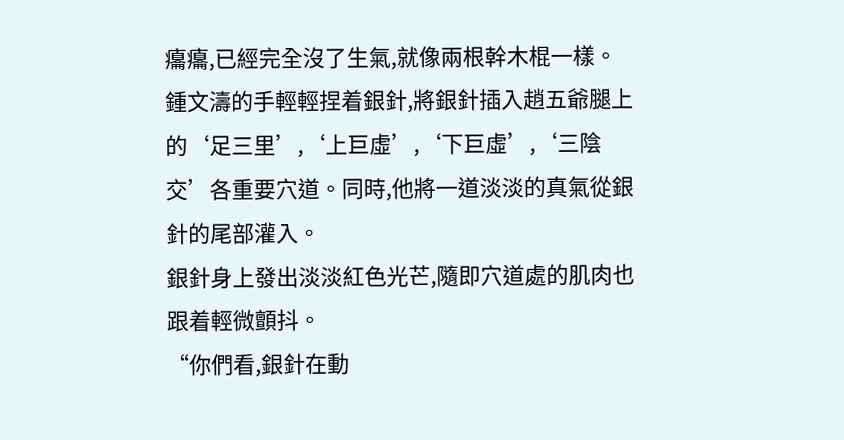癟癟,已經完全沒了生氣,就像兩根幹木棍一樣。
鍾文濤的手輕輕捏着銀針,將銀針插入趙五爺腿上的‘足三里’,‘上巨虛’,‘下巨虛’,‘三陰交’各重要穴道。同時,他將一道淡淡的真氣從銀針的尾部灌入。
銀針身上發出淡淡紅色光芒,隨即穴道處的肌肉也跟着輕微顫抖。
“你們看,銀針在動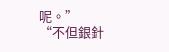呢。”
“不但銀針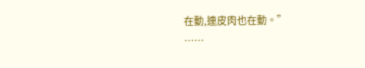在動,連皮肉也在動。”
……